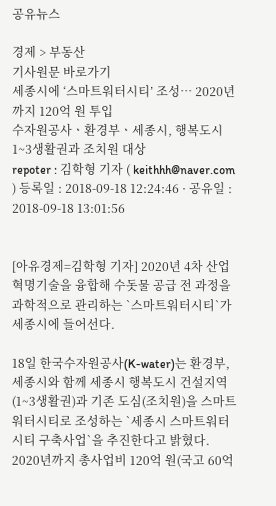공유뉴스

경제 > 부동산
기사원문 바로가기
세종시에 ‘스마트워터시티’ 조성… 2020년까지 120억 원 투입
수자원공사ㆍ환경부ㆍ세종시, 행복도시 1~3생활권과 조치원 대상
repoter : 김학형 기자 ( keithhh@naver.com ) 등록일 : 2018-09-18 12:24:46 · 공유일 : 2018-09-18 13:01:56


[아유경제=김학형 기자] 2020년 4차 산업혁명기술을 융합해 수돗물 공급 전 과정을 과학적으로 관리하는 `스마트워터시티`가 세종시에 들어선다.

18일 한국수자원공사(K-water)는 환경부, 세종시와 함께 세종시 행복도시 건설지역(1~3생활권)과 기존 도심(조치원)을 스마트워터시티로 조성하는 `세종시 스마트워터시티 구축사업`을 추진한다고 밝혔다. 2020년까지 총사업비 120억 원(국고 60억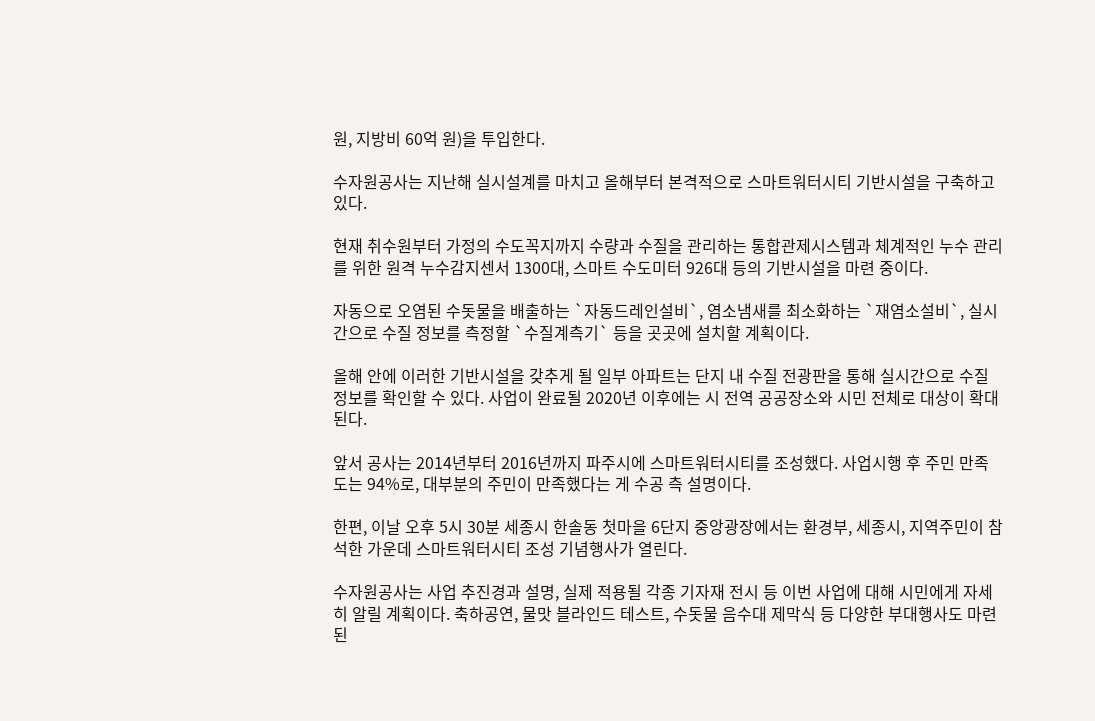원, 지방비 60억 원)을 투입한다.

수자원공사는 지난해 실시설계를 마치고 올해부터 본격적으로 스마트워터시티 기반시설을 구축하고 있다.

현재 취수원부터 가정의 수도꼭지까지 수량과 수질을 관리하는 통합관제시스템과 체계적인 누수 관리를 위한 원격 누수감지센서 1300대, 스마트 수도미터 926대 등의 기반시설을 마련 중이다.

자동으로 오염된 수돗물을 배출하는 `자동드레인설비`, 염소냄새를 최소화하는 `재염소설비`, 실시간으로 수질 정보를 측정할 `수질계측기` 등을 곳곳에 설치할 계획이다.

올해 안에 이러한 기반시설을 갖추게 될 일부 아파트는 단지 내 수질 전광판을 통해 실시간으로 수질 정보를 확인할 수 있다. 사업이 완료될 2020년 이후에는 시 전역 공공장소와 시민 전체로 대상이 확대된다.

앞서 공사는 2014년부터 2016년까지 파주시에 스마트워터시티를 조성했다. 사업시행 후 주민 만족도는 94%로, 대부분의 주민이 만족했다는 게 수공 측 설명이다.

한편, 이날 오후 5시 30분 세종시 한솔동 첫마을 6단지 중앙광장에서는 환경부, 세종시, 지역주민이 참석한 가운데 스마트워터시티 조성 기념행사가 열린다.

수자원공사는 사업 추진경과 설명, 실제 적용될 각종 기자재 전시 등 이번 사업에 대해 시민에게 자세히 알릴 계획이다. 축하공연, 물맛 블라인드 테스트, 수돗물 음수대 제막식 등 다양한 부대행사도 마련된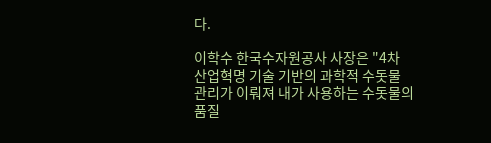다.

이학수 한국수자원공사 사장은 "4차 산업혁명 기술 기반의 과학적 수돗물 관리가 이뤄져 내가 사용하는 수돗물의 품질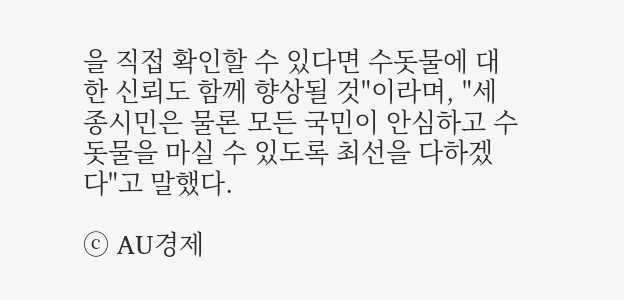을 직접 확인할 수 있다면 수돗물에 대한 신뢰도 함께 향상될 것"이라며, "세종시민은 물론 모든 국민이 안심하고 수돗물을 마실 수 있도록 최선을 다하겠다"고 말했다.

ⓒ AU경제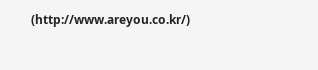(http://www.areyou.co.kr/)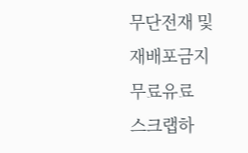무단전재 및 재배포금지
무료유료
스크랩하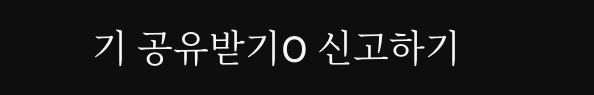기 공유받기O 신고하기